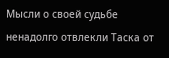Мысли о своей судьбе ненадолго отвлекли Таска от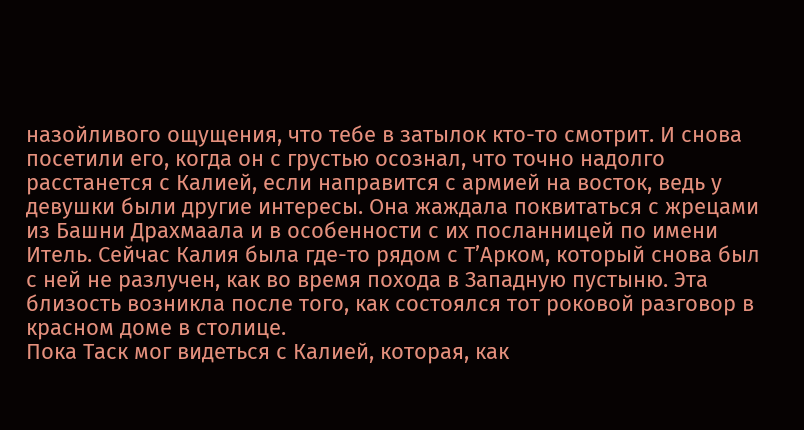назойливого ощущения, что тебе в затылок кто-то смотрит. И снова посетили его, когда он с грустью осознал, что точно надолго расстанется с Калией, если направится с армией на восток, ведь у девушки были другие интересы. Она жаждала поквитаться с жрецами из Башни Драхмаала и в особенности с их посланницей по имени Итель. Сейчас Калия была где-то рядом с Т’Арком, который снова был с ней не разлучен, как во время похода в Западную пустыню. Эта близость возникла после того, как состоялся тот роковой разговор в красном доме в столице.
Пока Таск мог видеться с Калией, которая, как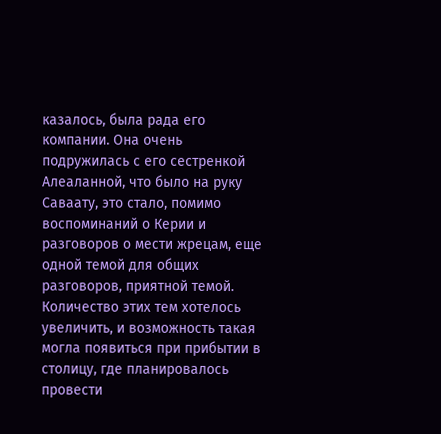казалось, была рада его компании. Она очень подружилась с его сестренкой Алеаланной, что было на руку Саваату, это стало, помимо воспоминаний о Керии и разговоров о мести жрецам, еще одной темой для общих разговоров, приятной темой. Количество этих тем хотелось увеличить, и возможность такая могла появиться при прибытии в столицу, где планировалось провести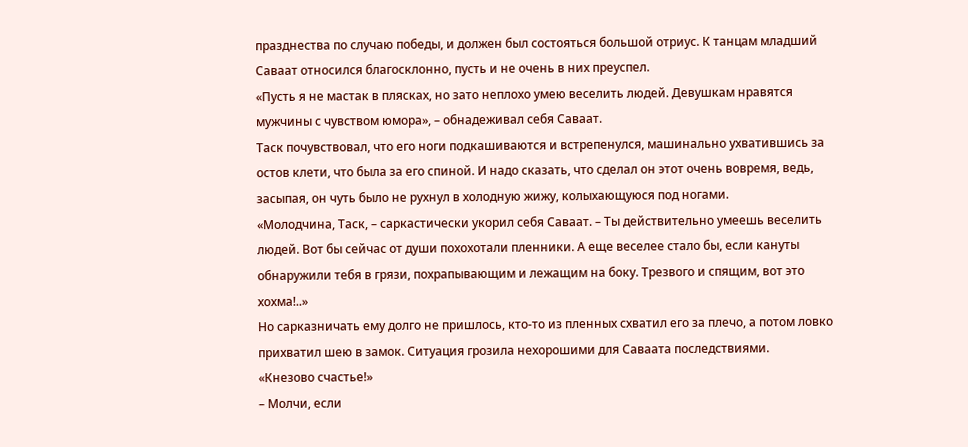празднества по случаю победы, и должен был состояться большой отриус. К танцам младший Саваат относился благосклонно, пусть и не очень в них преуспел.
«Пусть я не мастак в плясках, но зато неплохо умею веселить людей. Девушкам нравятся мужчины с чувством юмора», – обнадеживал себя Саваат.
Таск почувствовал, что его ноги подкашиваются и встрепенулся, машинально ухватившись за остов клети, что была за его спиной. И надо сказать, что сделал он этот очень вовремя, ведь, засыпая, он чуть было не рухнул в холодную жижу, колыхающуюся под ногами.
«Молодчина, Таск, – саркастически укорил себя Саваат. – Ты действительно умеешь веселить людей. Вот бы сейчас от души похохотали пленники. А еще веселее стало бы, если кануты обнаружили тебя в грязи, похрапывающим и лежащим на боку. Трезвого и спящим, вот это хохма!..»
Но сарказничать ему долго не пришлось, кто-то из пленных схватил его за плечо, а потом ловко прихватил шею в замок. Ситуация грозила нехорошими для Саваата последствиями.
«Кнезово счастье!»
– Молчи, если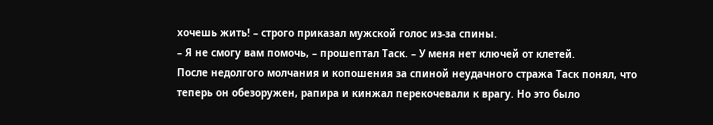хочешь жить! – строго приказал мужской голос из-за спины.
– Я не смогу вам помочь, – прошептал Таск. – У меня нет ключей от клетей.
После недолгого молчания и копошения за спиной неудачного стража Таск понял, что теперь он обезоружен, рапира и кинжал перекочевали к врагу. Но это было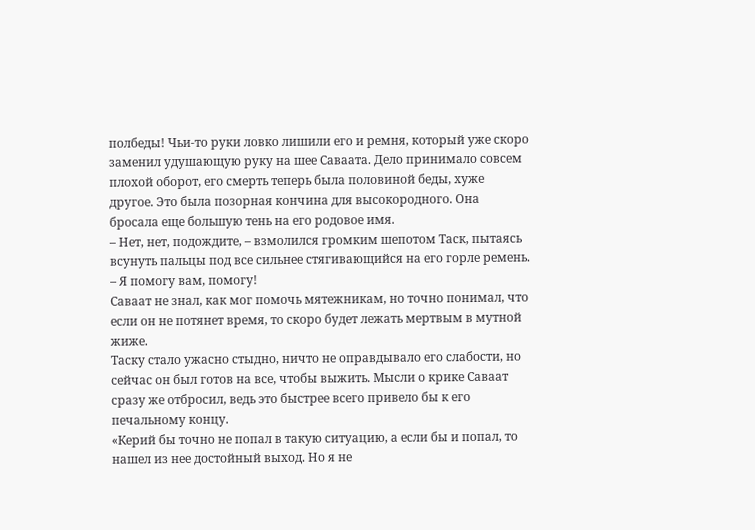полбеды! Чьи-то руки ловко лишили его и ремня, который уже скоро заменил удушающую руку на шее Саваата. Дело принимало совсем плохой оборот, его смерть теперь была половиной беды, хуже другое. Это была позорная кончина для высокородного. Она бросала еще большую тень на его родовое имя.
– Нет, нет, подождите, – взмолился громким шепотом Таск, пытаясь всунуть пальцы под все сильнее стягивающийся на его горле ремень. – Я помогу вам, помогу!
Саваат не знал, как мог помочь мятежникам, но точно понимал, что если он не потянет время, то скоро будет лежать мертвым в мутной жиже.
Таску стало ужасно стыдно, ничто не оправдывало его слабости, но сейчас он был готов на все, чтобы выжить. Мысли о крике Саваат сразу же отбросил, ведь это быстрее всего привело бы к его печальному концу.
«Керий бы точно не попал в такую ситуацию, а если бы и попал, то нашел из нее достойный выход. Но я не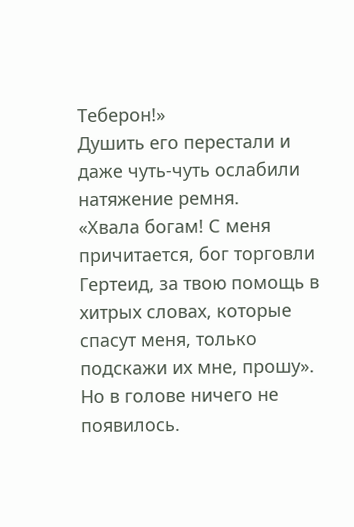Теберон!»
Душить его перестали и даже чуть-чуть ослабили натяжение ремня.
«Хвала богам! С меня причитается, бог торговли Гертеид, за твою помощь в хитрых словах, которые спасут меня, только подскажи их мне, прошу».
Но в голове ничего не появилось.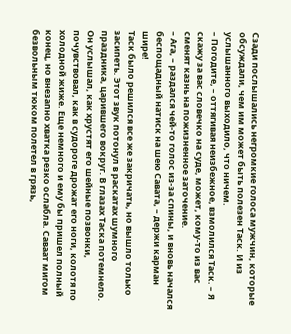Сзади послышались негромкие голоса мужчин, которые обсуждали, чем им может быть полезен Таск. И из услышанного выходило, что ничем.
– Погодите, – оттягивая неизбежное, взмолился Таск. – Я скажу за вас словечко на суде, может, кому-то из вас сменят казнь на пожизненное заточение.
– Ага, – раздался чей-то голос из-за спины, и вновь начался беспощадный натиск на шею Савата, – держи карман шире!
Таск было решился все же закричать, но вышло только засипеть. Этот звук потонул в раскатах шумного праздника, царившего вокруг. В глазах Таска потемнело. Он услышал, как хрустят его шейные позвонки, почувствовал, как в судороге дрожат его ноги, колотя по холодной жиже. Еще немного и ему бы пришел полный конец, но внезапно хватка резко ослабла. Саваат мигом безвольным тюком полетел в грязь,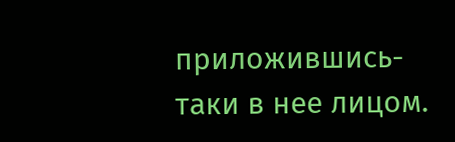приложившись-таки в нее лицом.